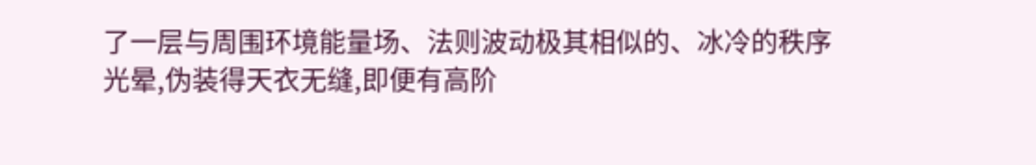了一层与周围环境能量场、法则波动极其相似的、冰冷的秩序光晕,伪装得天衣无缝,即便有高阶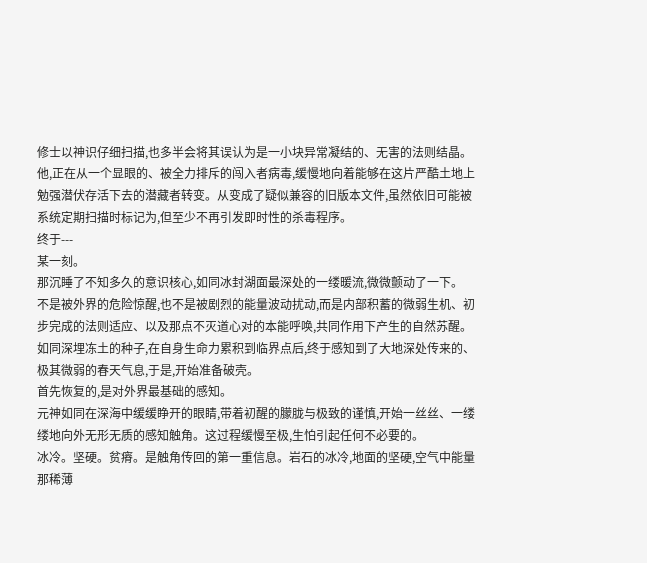修士以神识仔细扫描,也多半会将其误认为是一小块异常凝结的、无害的法则结晶。
他,正在从一个显眼的、被全力排斥的闯入者病毒,缓慢地向着能够在这片严酷土地上勉强潜伏存活下去的潜藏者转变。从变成了疑似兼容的旧版本文件,虽然依旧可能被系统定期扫描时标记为,但至少不再引发即时性的杀毒程序。
终于---
某一刻。
那沉睡了不知多久的意识核心,如同冰封湖面最深处的一缕暖流,微微颤动了一下。
不是被外界的危险惊醒,也不是被剧烈的能量波动扰动,而是内部积蓄的微弱生机、初步完成的法则适应、以及那点不灭道心对的本能呼唤,共同作用下产生的自然苏醒。
如同深埋冻土的种子,在自身生命力累积到临界点后,终于感知到了大地深处传来的、极其微弱的春天气息,于是,开始准备破壳。
首先恢复的,是对外界最基础的感知。
元神如同在深海中缓缓睁开的眼睛,带着初醒的朦胧与极致的谨慎,开始一丝丝、一缕缕地向外无形无质的感知触角。这过程缓慢至极,生怕引起任何不必要的。
冰冷。坚硬。贫瘠。是触角传回的第一重信息。岩石的冰冷,地面的坚硬,空气中能量那稀薄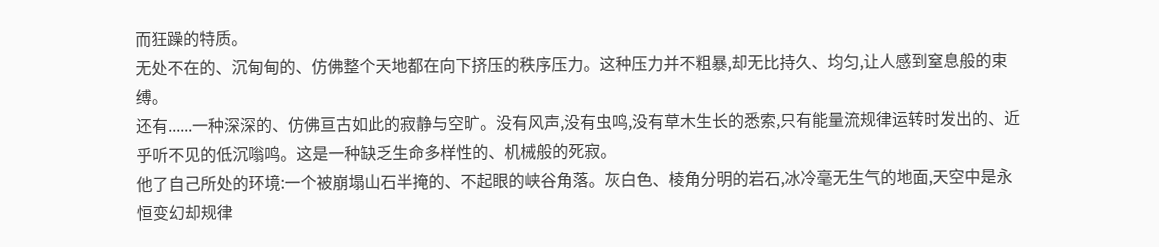而狂躁的特质。
无处不在的、沉甸甸的、仿佛整个天地都在向下挤压的秩序压力。这种压力并不粗暴,却无比持久、均匀,让人感到窒息般的束缚。
还有......一种深深的、仿佛亘古如此的寂静与空旷。没有风声,没有虫鸣,没有草木生长的悉索,只有能量流规律运转时发出的、近乎听不见的低沉嗡鸣。这是一种缺乏生命多样性的、机械般的死寂。
他了自己所处的环境:一个被崩塌山石半掩的、不起眼的峡谷角落。灰白色、棱角分明的岩石,冰冷毫无生气的地面,天空中是永恒变幻却规律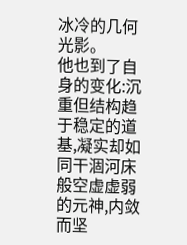冰冷的几何光影。
他也到了自身的变化:沉重但结构趋于稳定的道基,凝实却如同干涸河床般空虚虚弱的元神,内敛而坚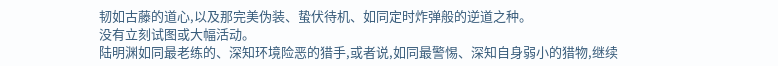韧如古藤的道心,以及那完美伪装、蛰伏待机、如同定时炸弹般的逆道之种。
没有立刻试图或大幅活动。
陆明渊如同最老练的、深知环境险恶的猎手,或者说,如同最警惕、深知自身弱小的猎物,继续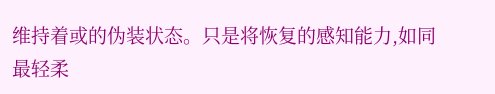维持着或的伪装状态。只是将恢复的感知能力,如同最轻柔